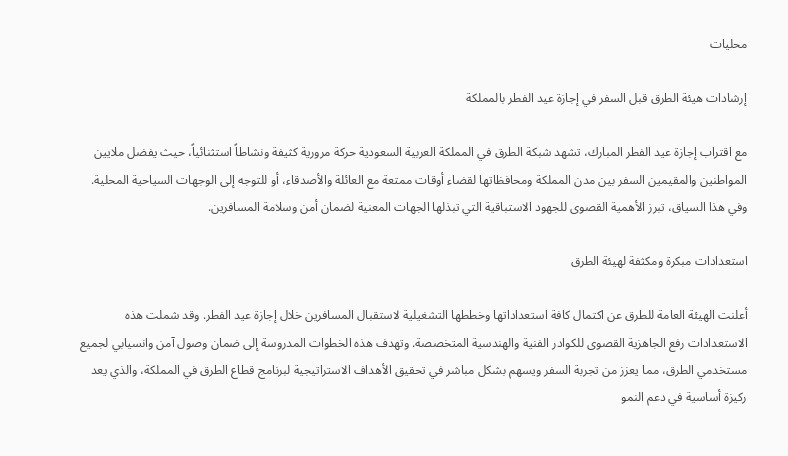محليات

إرشادات هيئة الطرق قبل السفر في إجازة عيد الفطر بالمملكة

مع اقتراب إجازة عيد الفطر المبارك، تشهد شبكة الطرق في المملكة العربية السعودية حركة مرورية كثيفة ونشاطاً استثنائياً، حيث يفضل ملايين المواطنين والمقيمين السفر بين مدن المملكة ومحافظاتها لقضاء أوقات ممتعة مع العائلة والأصدقاء، أو للتوجه إلى الوجهات السياحية المحلية. وفي هذا السياق، تبرز الأهمية القصوى للجهود الاستباقية التي تبذلها الجهات المعنية لضمان أمن وسلامة المسافرين.

استعدادات مبكرة ومكثفة لهيئة الطرق

أعلنت الهيئة العامة للطرق عن اكتمال كافة استعداداتها وخططها التشغيلية لاستقبال المسافرين خلال إجازة عيد الفطر. وقد شملت هذه الاستعدادات رفع الجاهزية القصوى للكوادر الفنية والهندسية المتخصصة. وتهدف هذه الخطوات المدروسة إلى ضمان وصول آمن وانسيابي لجميع مستخدمي الطرق، مما يعزز من تجربة السفر ويسهم بشكل مباشر في تحقيق الأهداف الاستراتيجية لبرنامج قطاع الطرق في المملكة، والذي يعد ركيزة أساسية في دعم النمو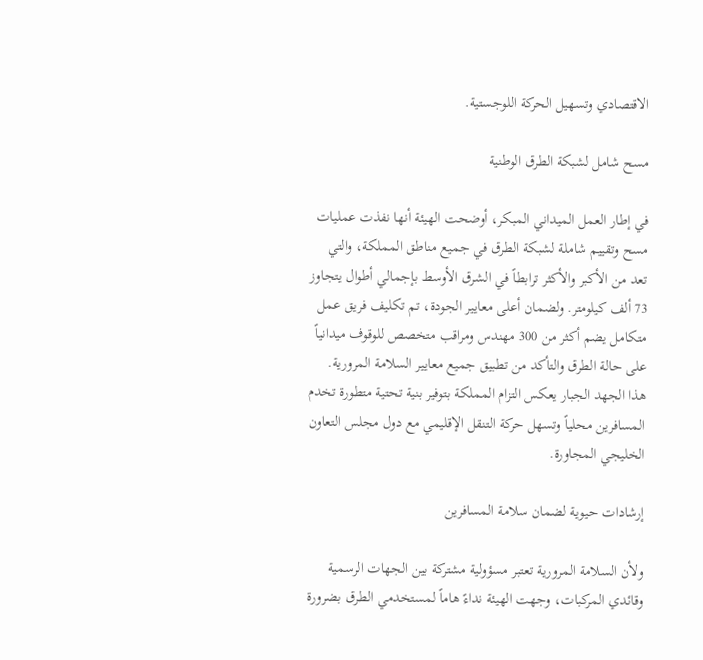الاقتصادي وتسهيل الحركة اللوجستية.

مسح شامل لشبكة الطرق الوطنية

في إطار العمل الميداني المبكر، أوضحت الهيئة أنها نفذت عمليات مسح وتقييم شاملة لشبكة الطرق في جميع مناطق المملكة، والتي تعد من الأكبر والأكثر ترابطاً في الشرق الأوسط بإجمالي أطوال يتجاوز 73 ألف كيلومتر. ولضمان أعلى معايير الجودة، تم تكليف فريق عمل متكامل يضم أكثر من 300 مهندس ومراقب متخصص للوقوف ميدانياً على حالة الطرق والتأكد من تطبيق جميع معايير السلامة المرورية. هذا الجهد الجبار يعكس التزام المملكة بتوفير بنية تحتية متطورة تخدم المسافرين محلياً وتسهل حركة التنقل الإقليمي مع دول مجلس التعاون الخليجي المجاورة.

إرشادات حيوية لضمان سلامة المسافرين

ولأن السلامة المرورية تعتبر مسؤولية مشتركة بين الجهات الرسمية وقائدي المركبات، وجهت الهيئة نداءً هاماً لمستخدمي الطرق بضرورة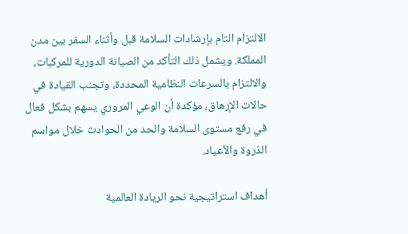الالتزام التام بإرشادات السلامة قبل وأثناء السفر بين مدن المملكة. ويشمل ذلك التأكد من الصيانة الدورية للمركبات، والالتزام بالسرعات النظامية المحددة، وتجنب القيادة في حالات الإرهاق، مؤكدة أن الوعي المروري يسهم بشكل فعال في رفع مستوى السلامة والحد من الحوادث خلال مواسم الذروة والأعياد.

أهداف استراتيجية نحو الريادة العالمية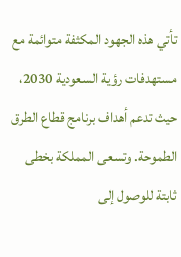تأتي هذه الجهود المكثفة متوائمة مع مستهدفات رؤية السعودية 2030، حيث تدعم أهداف برنامج قطاع الطرق الطموحة. وتسعى المملكة بخطى ثابتة للوصول إلى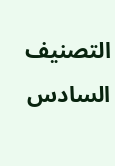التصنيف السادس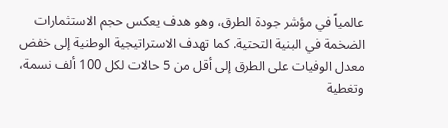عالمياً في مؤشر جودة الطرق، وهو هدف يعكس حجم الاستثمارات الضخمة في البنية التحتية. كما تهدف الاستراتيجية الوطنية إلى خفض معدل الوفيات على الطرق إلى أقل من 5 حالات لكل 100 ألف نسمة، وتغطية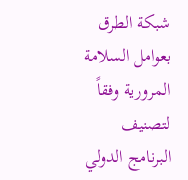شبكة الطرق بعوامل السلامة المرورية وفقاً لتصنيف البرنامج الدولي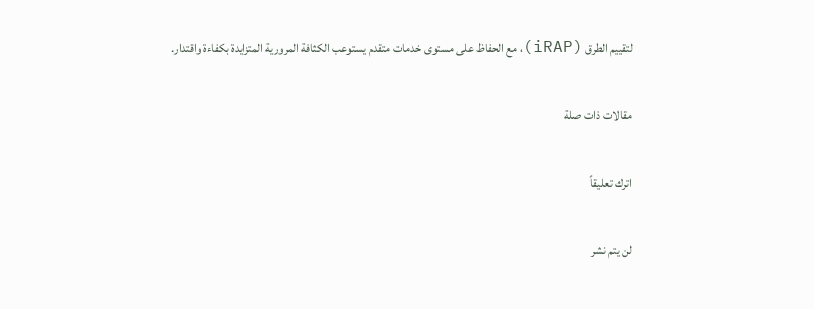لتقييم الطرق (iRAP)، مع الحفاظ على مستوى خدمات متقدم يستوعب الكثافة المرورية المتزايدة بكفاءة واقتدار.

مقالات ذات صلة

اترك تعليقاً

لن يتم نشر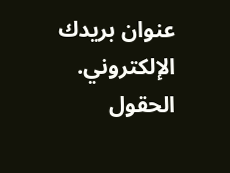عنوان بريدك الإلكتروني. الحقول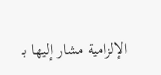الإلزامية مشار إليها بـ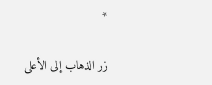*

زر الذهاب إلى الأعلى